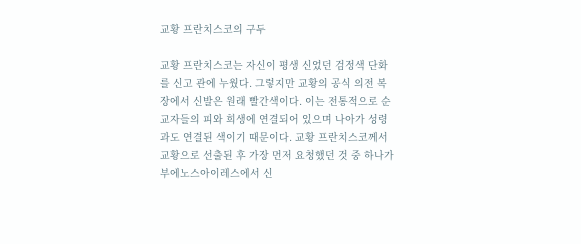교황 프란치스코의 구두

교황 프란치스코는 자신이 평생 신었던 검정색 단화를 신고 관에 누웠다. 그렇지만 교황의 공식 의전 복장에서 신발은 원래 빨간색이다. 이는 전통적으로 순교자들의 피와 희생에 연결되어 있으며 나아가 성령과도 연결된 색이기 때문이다. 교황 프란치스코께서 교황으로 선출된 후 가장 먼저 요청했던 것 중 하나가 부에노스아이레스에서 신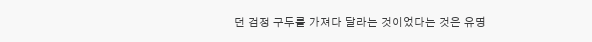던 검정 구두를 가져다 달라는 것이었다는 것은 유명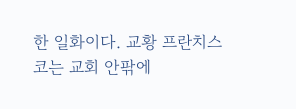한 일화이다. 교황 프란치스코는 교회 안팎에